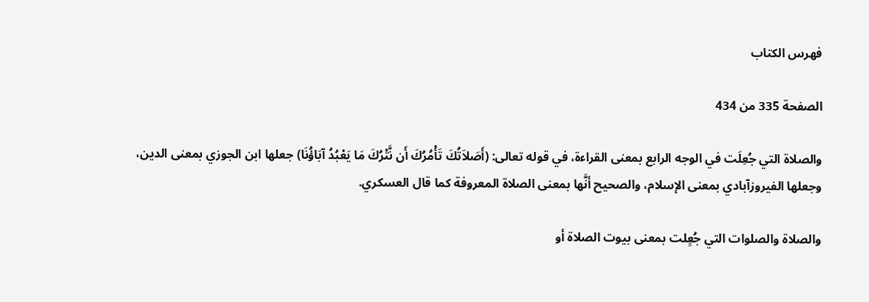فهرس الكتاب

الصفحة 335 من 434

والصلاة التي جُعِلَت في الوجه الرابع بمعنى القراءة، في قوله تعالى: (أَصَلاَتُكَ تَأْمُرُكَ أَن نَّتْرُكَ مَا يَعْبُدُ آبَاؤُنَا) جعلها ابن الجوزي بمعنى الدين، وجعلها الفيروزآبادي بمعنى الإسلام، والصحيح أنَّها بمعنى الصلاة المعروفة كما قال العسكري.

والصلاة والصلوات التي جُعٍلت بمعنى بيوت الصلاة أو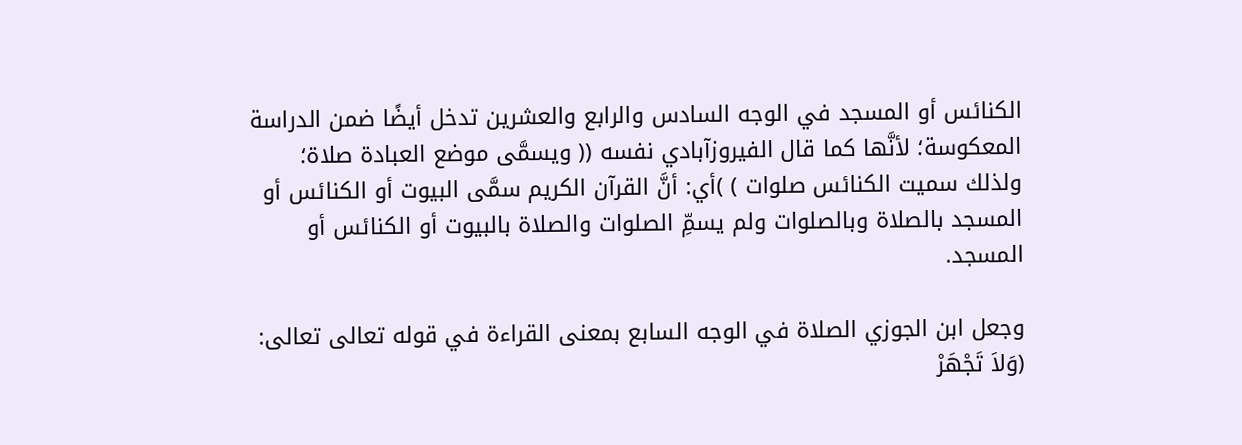الكنائس أو المسجد في الوجه السادس والرابع والعشرين تدخل أيضًا ضمن الدراسة المعكوسة؛ لأنَّها كما قال الفيروزآبادي نفسه (( ويسمَّى موضع العبادة صلاة؛ ولذلك سميت الكنائس صلوات ) )أي: أنَّ القرآن الكريم سمَّى البيوت أو الكنائس أو المسجد بالصلاة وبالصلوات ولم يسمِّ الصلوات والصلاة بالبيوت أو الكنائس أو المسجد.

وجعل ابن الجوزي الصلاة في الوجه السابع بمعنى القراءة في قوله تعالى تعالى: (وَلاَ تَجْهَرْ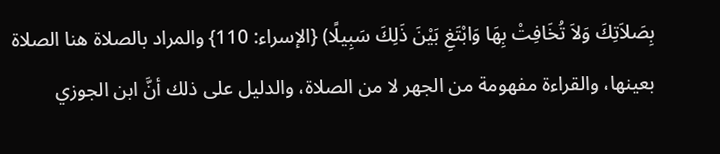بِصَلاَتِكَ وَلاَ تُخَافِتْ بِهَا وَابْتَغِ بَيْنَ ذَلِكَ سَبِيلًا) {الإسراء: 110} والمراد بالصلاة هنا الصلاة بعينها، والقراءة مفهومة من الجهر لا من الصلاة، والدليل على ذلك أنَّ ابن الجوزي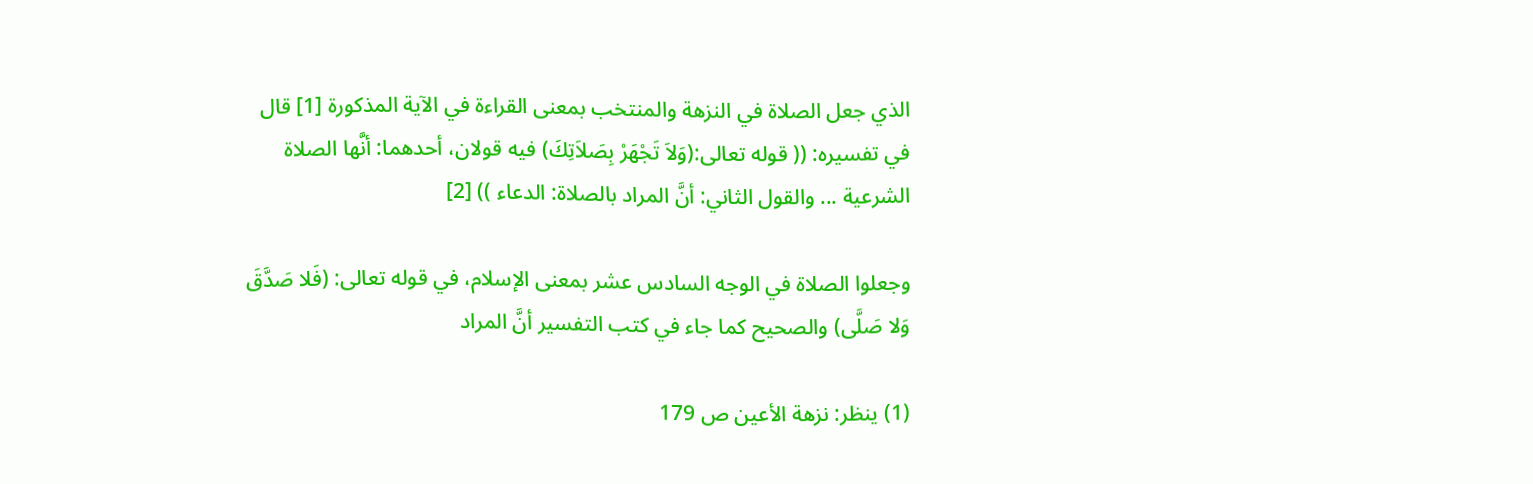الذي جعل الصلاة في النزهة والمنتخب بمعنى القراءة في الآية المذكورة [1] قال في تفسيره: (( قوله تعالى:(وَلاَ تَجْهَرْ بِصَلاَتِكَ) فيه قولان، أحدهما: أنَّها الصلاة الشرعية ... والقول الثاني: أنَّ المراد بالصلاة: الدعاء )) [2]

وجعلوا الصلاة في الوجه السادس عشر بمعنى الإسلام، في قوله تعالى: (فَلا صَدَّقَ وَلا صَلَّى) والصحيح كما جاء في كتب التفسير أنَّ المراد

(1) ينظر: نزهة الأعين ص 179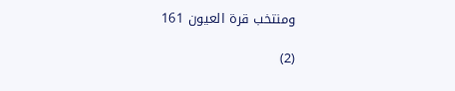ومنتخب قرة العيون 161

(2)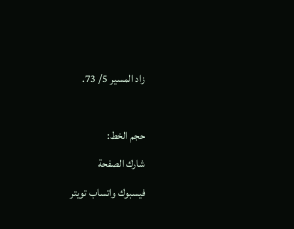زاد المسير 5/ 73.

حجم الخط:
شارك الصفحة
فيسبوك واتساب تويتر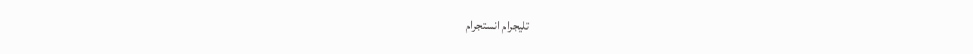تليجرام انستجرام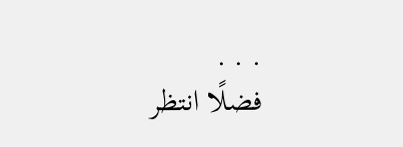. . .
فضلًا انتظر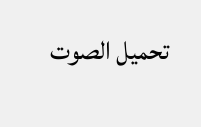تحميل الصوت